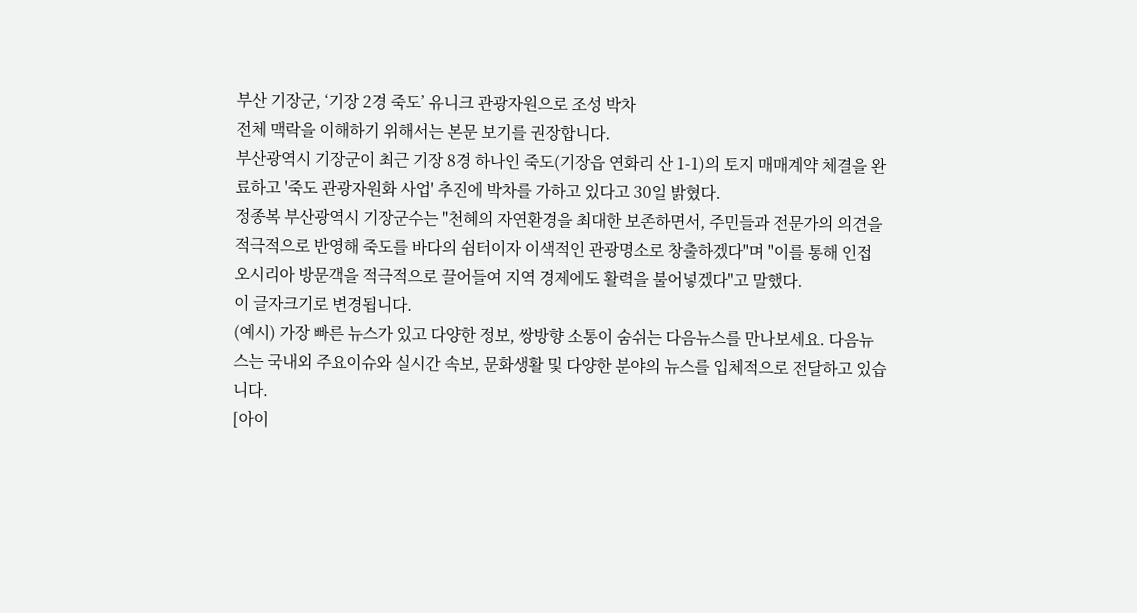부산 기장군, ‘기장 2경 죽도’ 유니크 관광자원으로 조성 박차
전체 맥락을 이해하기 위해서는 본문 보기를 권장합니다.
부산광역시 기장군이 최근 기장 8경 하나인 죽도(기장읍 연화리 산 1-1)의 토지 매매계약 체결을 완료하고 '죽도 관광자원화 사업' 추진에 박차를 가하고 있다고 30일 밝혔다.
정종복 부산광역시 기장군수는 "천혜의 자연환경을 최대한 보존하면서, 주민들과 전문가의 의견을 적극적으로 반영해 죽도를 바다의 쉼터이자 이색적인 관광명소로 창출하겠다"며 "이를 통해 인접 오시리아 방문객을 적극적으로 끌어들여 지역 경제에도 활력을 불어넣겠다"고 말했다.
이 글자크기로 변경됩니다.
(예시) 가장 빠른 뉴스가 있고 다양한 정보, 쌍방향 소통이 숨쉬는 다음뉴스를 만나보세요. 다음뉴스는 국내외 주요이슈와 실시간 속보, 문화생활 및 다양한 분야의 뉴스를 입체적으로 전달하고 있습니다.
[아이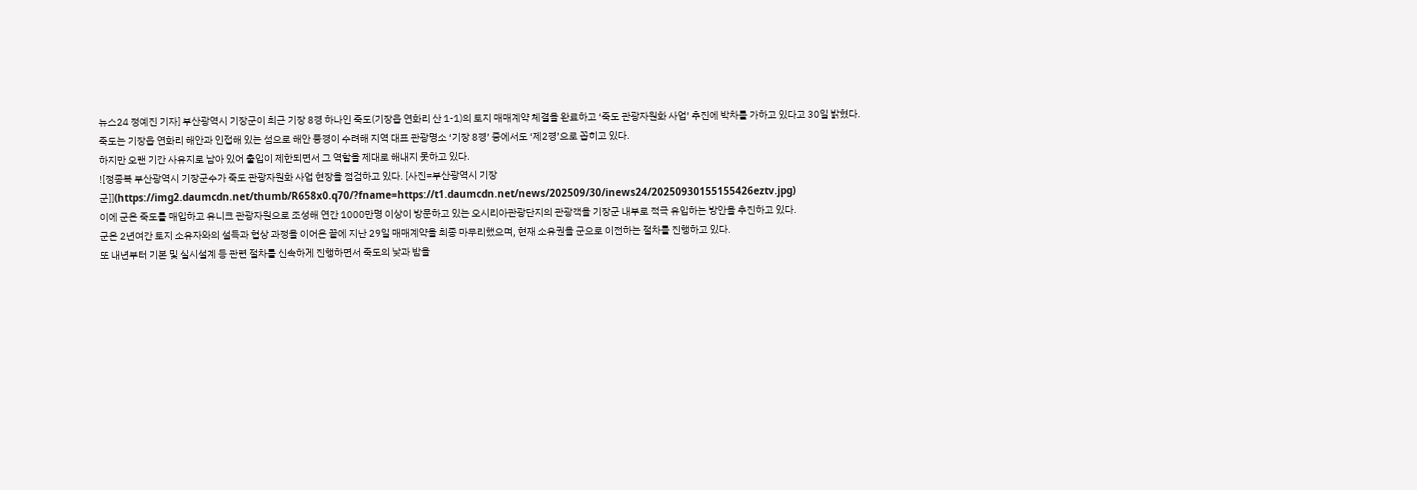뉴스24 정예진 기자] 부산광역시 기장군이 최근 기장 8경 하나인 죽도(기장읍 연화리 산 1-1)의 토지 매매계약 체결을 완료하고 ‘죽도 관광자원화 사업’ 추진에 박차를 가하고 있다고 30일 밝혔다.
죽도는 기장읍 연화리 해안과 인접해 있는 섬으로 해안 풍경이 수려해 지역 대표 관광명소 ‘기장 8경’ 중에서도 ‘제2경’으로 꼽히고 있다.
하지만 오랜 기간 사유지로 남아 있어 출입이 제한되면서 그 역할을 제대로 해내지 못하고 있다.
![정종복 부산광역시 기장군수가 죽도 관광자원화 사업 현장을 점검하고 있다. [사진=부산광역시 기장군]](https://img2.daumcdn.net/thumb/R658x0.q70/?fname=https://t1.daumcdn.net/news/202509/30/inews24/20250930155155426eztv.jpg)
이에 군은 죽도를 매입하고 유니크 관광자원으로 조성해 연간 1000만명 이상이 방문하고 있는 오시리아관광단지의 관광객을 기장군 내부로 적극 유입하는 방안을 추진하고 있다.
군은 2년여간 토지 소유자와의 설득과 협상 과정을 이어온 끝에 지난 29일 매매계약을 최종 마무리했으며, 현재 소유권을 군으로 이전하는 절차를 진행하고 있다.
또 내년부터 기본 및 실시설계 등 관련 절차를 신속하게 진행하면서 죽도의 낮과 밤을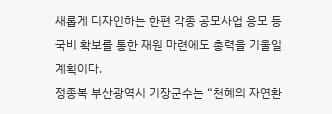새롭게 디자인하는 한편 각종 공모사업 응모 등 국비 확보를 통한 재원 마련에도 총력을 기울일 계획이다.
정종복 부산광역시 기장군수는 “천혜의 자연환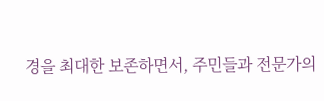경을 최대한 보존하면서, 주민들과 전문가의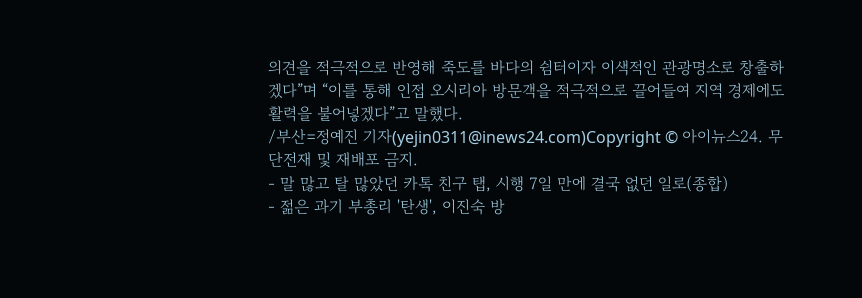의견을 적극적으로 반영해 죽도를 바다의 쉼터이자 이색적인 관광명소로 창출하겠다”며 “이를 통해 인접 오시리아 방문객을 적극적으로 끌어들여 지역 경제에도 활력을 불어넣겠다”고 말했다.
/부산=정예진 기자(yejin0311@inews24.com)Copyright © 아이뉴스24. 무단전재 및 재배포 금지.
- 말 많고 탈 많았던 카톡 친구 탭, 시행 7일 만에 결국 없던 일로(종합)
- 젊은 과기 부총리 '탄생', 이진숙 방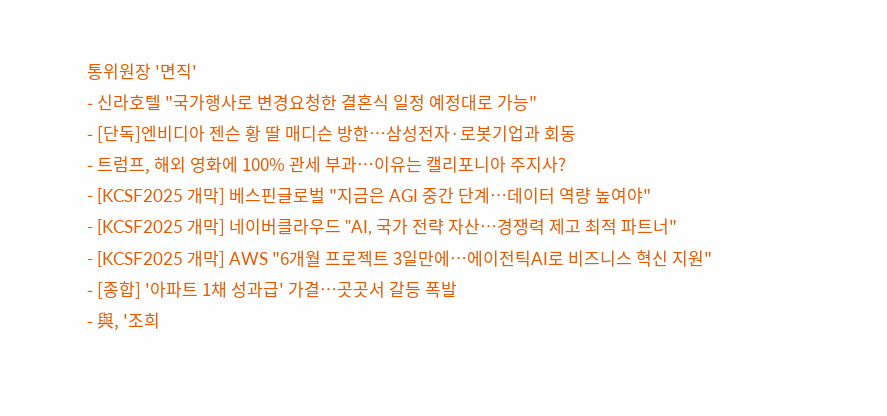통위원장 '면직'
- 신라호텔 "국가행사로 변경요청한 결혼식 일정 예정대로 가능"
- [단독]엔비디아 젠슨 황 딸 매디슨 방한…삼성전자·로봇기업과 회동
- 트럼프, 해외 영화에 100% 관세 부과⋯이유는 캘리포니아 주지사?
- [KCSF2025 개막] 베스핀글로벌 "지금은 AGI 중간 단계…데이터 역량 높여야"
- [KCSF2025 개막] 네이버클라우드 "AI, 국가 전략 자산⋯경쟁력 제고 최적 파트너"
- [KCSF2025 개막] AWS "6개월 프로젝트 3일만에…에이전틱AI로 비즈니스 혁신 지원"
- [종합] '아파트 1채 성과급' 가결⋯곳곳서 갈등 폭발
- 與, '조희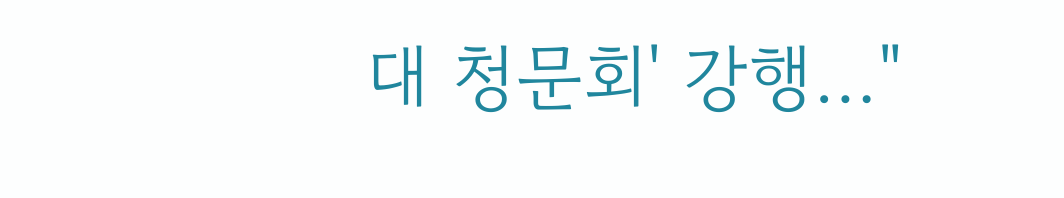대 청문회' 강행…"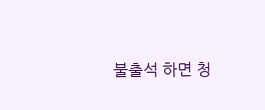불출석 하면 청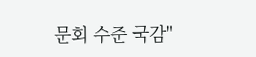문회 수준 국감"